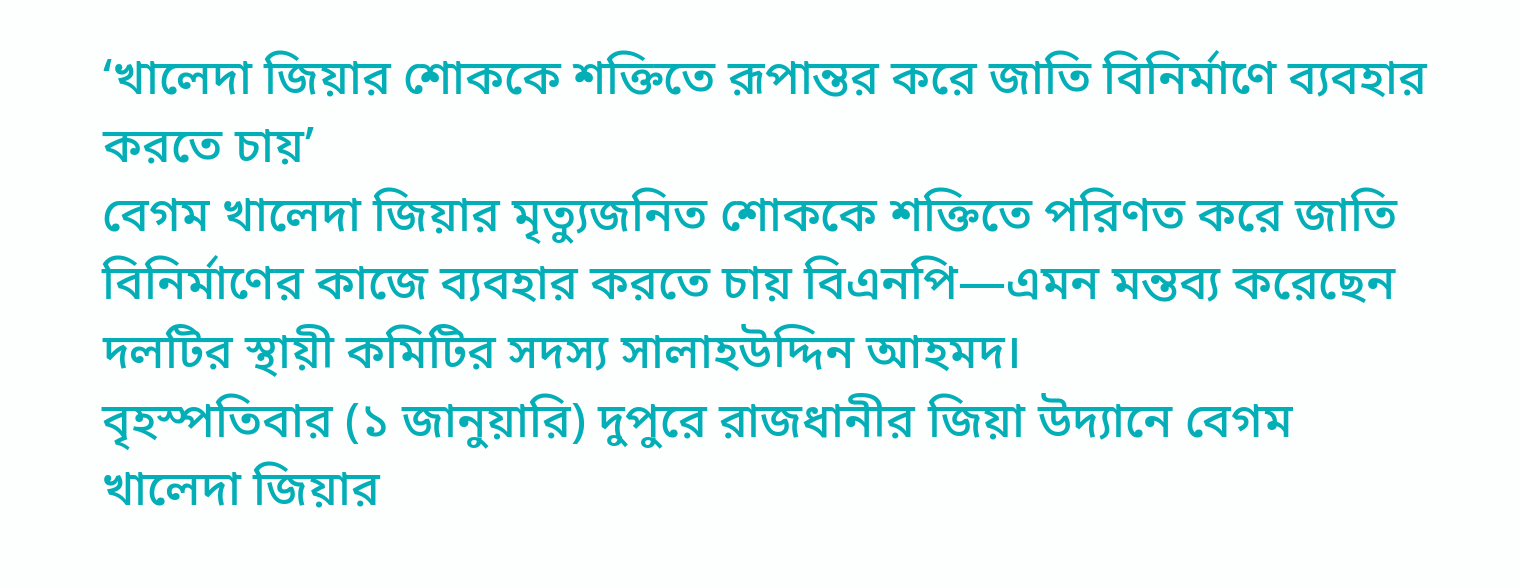‘খালেদা জিয়ার শোককে শক্তিতে রূপান্তর করে জাতি বিনির্মাণে ব্যবহার করতে চায়’
বেগম খালেদা জিয়ার মৃত্যুজনিত শোককে শক্তিতে পরিণত করে জাতি বিনির্মাণের কাজে ব্যবহার করতে চায় বিএনপি—এমন মন্তব্য করেছেন দলটির স্থায়ী কমিটির সদস্য সালাহউদ্দিন আহমদ।
বৃহস্পতিবার (১ জানুয়ারি) দুপুরে রাজধানীর জিয়া উদ্যানে বেগম খালেদা জিয়ার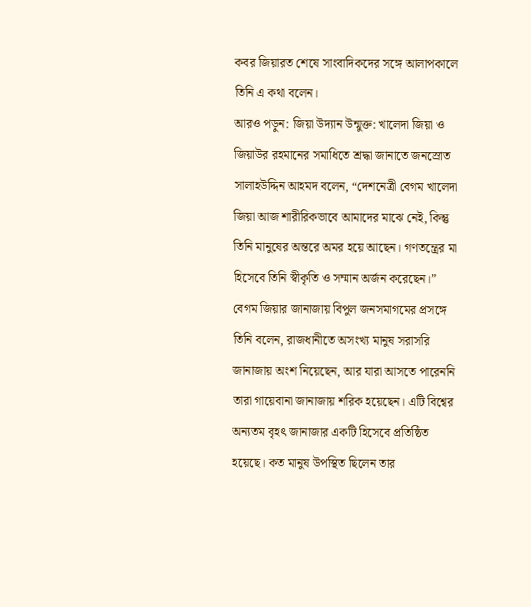কবর জিয়ারত শেষে সাংবাদিকদের সঙ্গে আলাপকালে তিনি এ কথা বলেন।
আরও পড়ুন: জিয়া উদ্যান উন্মুক্ত: খালেদা জিয়া ও জিয়াউর রহমানের সমাধিতে শ্রদ্ধা জানাতে জনস্রোত
সালাহউদ্দিন আহমদ বলেন, “দেশনেত্রী বেগম খালেদা জিয়া আজ শারীরিকভাবে আমাদের মাঝে নেই, কিন্তু তিনি মানুষের অন্তরে অমর হয়ে আছেন। গণতন্ত্রের মা হিসেবে তিনি স্বীকৃতি ও সম্মান অর্জন করেছেন।”
বেগম জিয়ার জানাজায় বিপুল জনসমাগমের প্রসঙ্গে তিনি বলেন, রাজধানীতে অসংখ্য মানুষ সরাসরি জানাজায় অংশ নিয়েছেন, আর যারা আসতে পারেননি তারা গায়েবানা জানাজায় শরিক হয়েছেন। এটি বিশ্বের অন্যতম বৃহৎ জানাজার একটি হিসেবে প্রতিষ্ঠিত হয়েছে। কত মানুষ উপস্থিত ছিলেন তার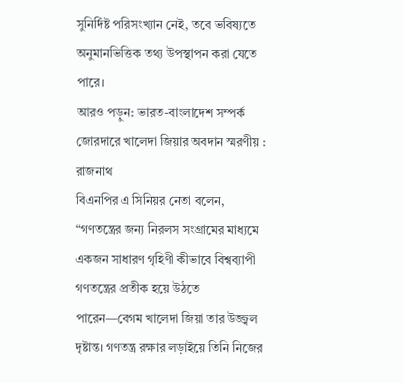সুনির্দিষ্ট পরিসংখ্যান নেই, তবে ভবিষ্যতে অনুমানভিত্তিক তথ্য উপস্থাপন করা যেতে পারে।
আরও পড়ুন: ভারত-বাংলাদেশ সম্পর্ক জোরদারে খালেদা জিয়ার অবদান স্মরণীয় : রাজনাথ
বিএনপির এ সিনিয়র নেতা বলেন, “গণতন্ত্রের জন্য নিরলস সংগ্রামের মাধ্যমে একজন সাধারণ গৃহিণী কীভাবে বিশ্বব্যাপী গণতন্ত্রের প্রতীক হয়ে উঠতে পারেন—বেগম খালেদা জিয়া তার উজ্জ্বল দৃষ্টান্ত। গণতন্ত্র রক্ষার লড়াইয়ে তিনি নিজের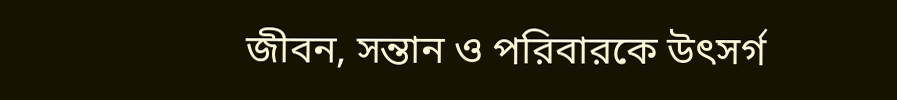জীবন, সন্তান ও পরিবারকে উৎসর্গ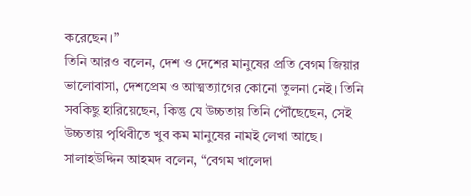করেছেন।”
তিনি আরও বলেন, দেশ ও দেশের মানুষের প্রতি বেগম জিয়ার ভালোবাসা, দেশপ্রেম ও আত্মত্যাগের কোনো তুলনা নেই। তিনি সবকিছু হারিয়েছেন, কিন্তু যে উচ্চতায় তিনি পৌঁছেছেন, সেই উচ্চতায় পৃথিবীতে খুব কম মানুষের নামই লেখা আছে।
সালাহউদ্দিন আহমদ বলেন, “বেগম খালেদা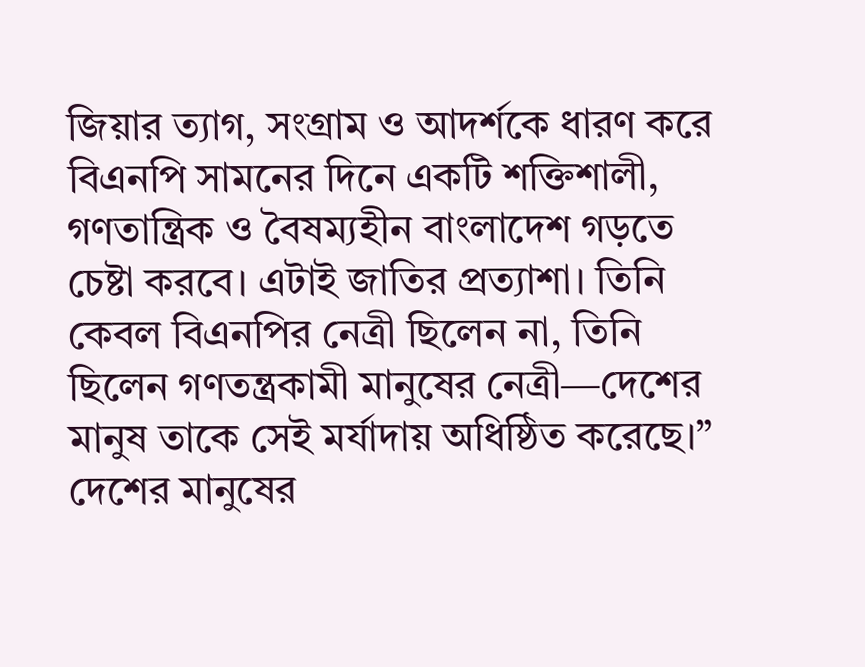জিয়ার ত্যাগ, সংগ্রাম ও আদর্শকে ধারণ করে বিএনপি সামনের দিনে একটি শক্তিশালী, গণতান্ত্রিক ও বৈষম্যহীন বাংলাদেশ গড়তে চেষ্টা করবে। এটাই জাতির প্রত্যাশা। তিনি কেবল বিএনপির নেত্রী ছিলেন না, তিনি ছিলেন গণতন্ত্রকামী মানুষের নেত্রী—দেশের মানুষ তাকে সেই মর্যাদায় অধিষ্ঠিত করেছে।”
দেশের মানুষের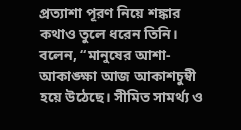প্রত্যাশা পূরণ নিয়ে শঙ্কার কথাও তুলে ধরেন তিনি। বলেন, “মানুষের আশা-আকাঙ্ক্ষা আজ আকাশচুম্বী হয়ে উঠেছে। সীমিত সামর্থ্য ও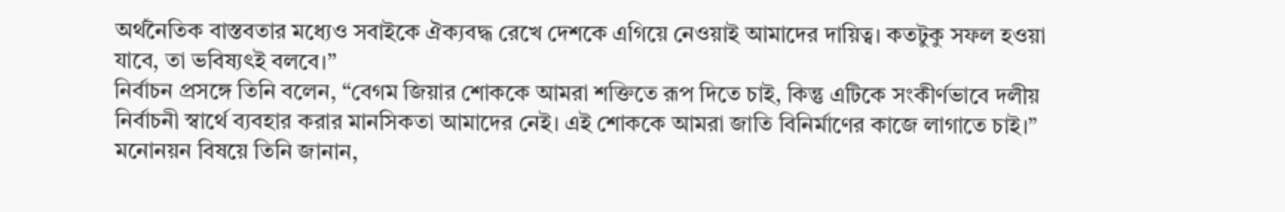অর্থনৈতিক বাস্তবতার মধ্যেও সবাইকে ঐক্যবদ্ধ রেখে দেশকে এগিয়ে নেওয়াই আমাদের দায়িত্ব। কতটুকু সফল হওয়া যাবে, তা ভবিষ্যৎই বলবে।”
নির্বাচন প্রসঙ্গে তিনি বলেন, “বেগম জিয়ার শোককে আমরা শক্তিতে রূপ দিতে চাই, কিন্তু এটিকে সংকীর্ণভাবে দলীয় নির্বাচনী স্বার্থে ব্যবহার করার মানসিকতা আমাদের নেই। এই শোককে আমরা জাতি বিনির্মাণের কাজে লাগাতে চাই।”
মনোনয়ন বিষয়ে তিনি জানান,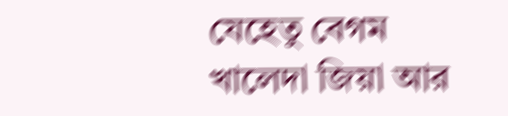যেহেতু বেগম খালেদা জিয়া আর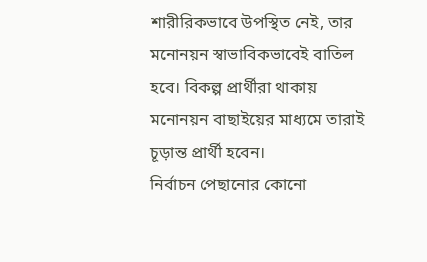শারীরিকভাবে উপস্থিত নেই, তার মনোনয়ন স্বাভাবিকভাবেই বাতিল হবে। বিকল্প প্রার্থীরা থাকায় মনোনয়ন বাছাইয়ের মাধ্যমে তারাই চূড়ান্ত প্রার্থী হবেন।
নির্বাচন পেছানোর কোনো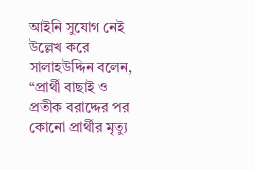আইনি সুযোগ নেই উল্লেখ করে সালাহউদ্দিন বলেন, “প্রার্থী বাছাই ও প্রতীক বরাদ্দের পর কোনো প্রার্থীর মৃত্যু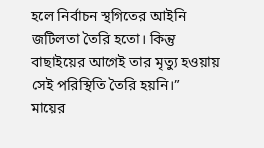হলে নির্বাচন স্থগিতের আইনি জটিলতা তৈরি হতো। কিন্তু বাছাইয়ের আগেই তার মৃত্যু হওয়ায় সেই পরিস্থিতি তৈরি হয়নি।”
মায়ের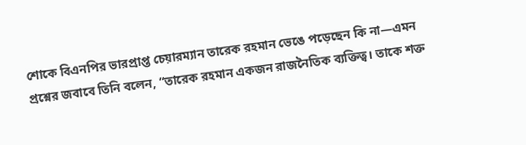শোকে বিএনপির ভারপ্রাপ্ত চেয়ারম্যান তারেক রহমান ভেঙে পড়েছেন কি না—এমন প্রশ্নের জবাবে তিনি বলেন, “তারেক রহমান একজন রাজনৈতিক ব্যক্তিত্ব। তাকে শক্ত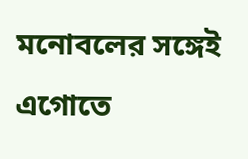মনোবলের সঙ্গেই এগোতে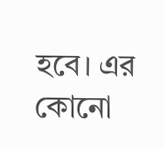হবে। এর কোনো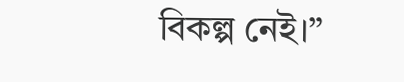বিকল্প নেই।”